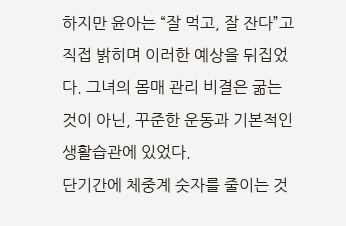하지만 윤아는 “잘 먹고, 잘 잔다”고 직접 밝히며 이러한 예상을 뒤집었다. 그녀의 몸매 관리 비결은 굶는 것이 아닌, 꾸준한 운동과 기본적인 생활습관에 있었다.
단기간에 체중계 숫자를 줄이는 것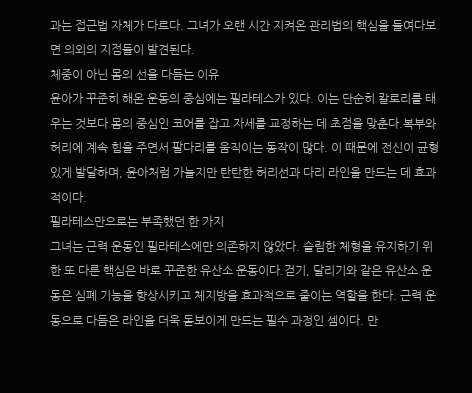과는 접근법 자체가 다르다. 그녀가 오랜 시간 지켜온 관리법의 핵심을 들여다보면 의외의 지점들이 발견된다.
체중이 아닌 몸의 선을 다듬는 이유
윤아가 꾸준히 해온 운동의 중심에는 필라테스가 있다. 이는 단순히 칼로리를 태우는 것보다 몸의 중심인 코어를 잡고 자세를 교정하는 데 초점을 맞춘다.복부와 허리에 계속 힘을 주면서 팔다리를 움직이는 동작이 많다. 이 때문에 전신이 균형 있게 발달하며, 윤아처럼 가늘지만 탄탄한 허리선과 다리 라인을 만드는 데 효과적이다.
필라테스만으로는 부족했던 한 가지
그녀는 근력 운동인 필라테스에만 의존하지 않았다. 슬림한 체형을 유지하기 위한 또 다른 핵심은 바로 꾸준한 유산소 운동이다.걷기, 달리기와 같은 유산소 운동은 심폐 기능을 향상시키고 체지방을 효과적으로 줄이는 역할을 한다. 근력 운동으로 다듬은 라인을 더욱 돋보이게 만드는 필수 과정인 셈이다. 만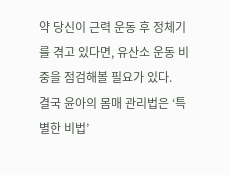약 당신이 근력 운동 후 정체기를 겪고 있다면, 유산소 운동 비중을 점검해볼 필요가 있다.
결국 윤아의 몸매 관리법은 ‘특별한 비법’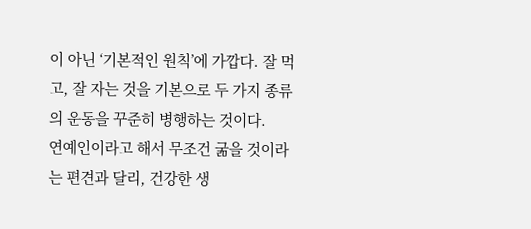이 아닌 ‘기본적인 원칙’에 가깝다. 잘 먹고, 잘 자는 것을 기본으로 두 가지 종류의 운동을 꾸준히 병행하는 것이다.
연예인이라고 해서 무조건 굶을 것이라는 편견과 달리, 건강한 생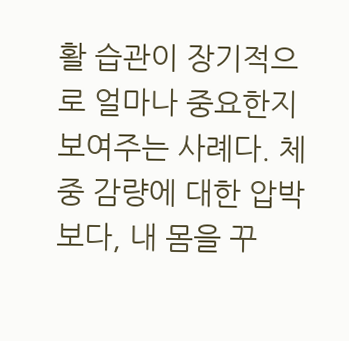활 습관이 장기적으로 얼마나 중요한지 보여주는 사례다. 체중 감량에 대한 압박보다, 내 몸을 꾸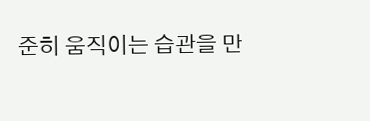준히 움직이는 습관을 만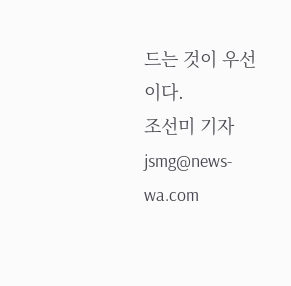드는 것이 우선이다.
조선미 기자 jsmg@news-wa.com